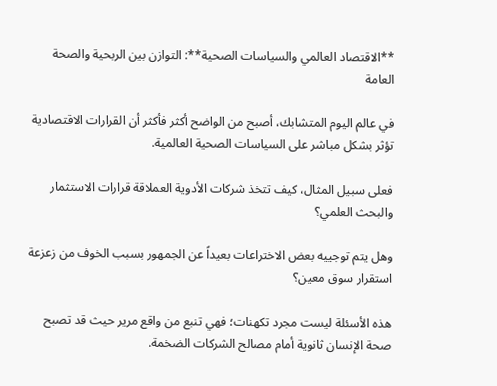**الاقتصاد العالمي والسياسات الصحية**: التوازن بين الربحية والصحة العامة

في عالم اليوم المتشابك، أصبح من الواضح أكثر فأكثر أن القرارات الاقتصادية تؤثر بشكل مباشر على السياسات الصحية العالمية.

فعلى سبيل المثال، كيف تتخذ شركات الأدوية العملاقة قرارات الاستثمار والبحث العلمي؟

وهل يتم توجييه بعض الاختراعات بعيداً عن الجمهور بسبب الخوف من زعزعة استقرار سوق معين؟

هذه الأسئلة ليست مجرد تكهنات؛ فهي تنبع من واقع مرير حيث قد تصبح صحة الإنسان ثانوية أمام مصالح الشركات الضخمة.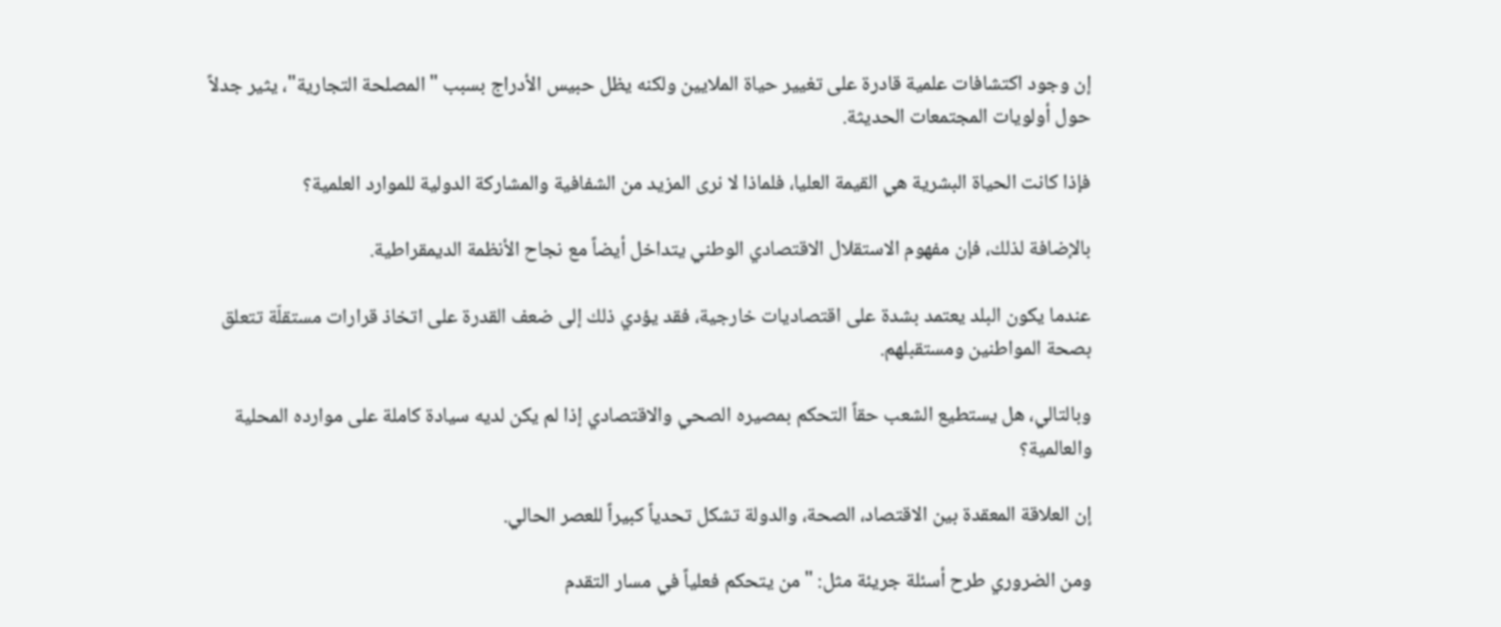إن وجود اكتشافات علمية قادرة على تغيير حياة الملايين ولكنه يظل حبيس الأدراج بسبب "المصلحة التجارية"، يثير جدلاً حول أولويات المجتمعات الحديثة.

فإذا كانت الحياة البشرية هي القيمة العليا، فلماذا لا نرى المزيد من الشفافية والمشاركة الدولية للموارد العلمية؟

بالإضافة لذلك، فإن مفهوم الاستقلال الاقتصادي الوطني يتداخل أيضاً مع نجاح الأنظمة الديمقراطية.

عندما يكون البلد يعتمد بشدة على اقتصاديات خارجية، فقد يؤدي ذلك إلى ضعف القدرة على اتخاذ قرارات مستقلّة تتعلق بصحة المواطنين ومستقبلهم.

وبالتالي، هل يستطيع الشعب حقاً التحكم بمصيره الصحي والاقتصادي إذا لم يكن لديه سيادة كاملة على موارده المحلية والعالمية؟

إن العلاقة المعقدة بين الاقتصاد، الصحة، والدولة تشكل تحدياً كبيراً للعصر الحالي.

ومن الضروري طرح أسئلة جريئة مثل: "من يتحكم فعلياً في مسار التقدم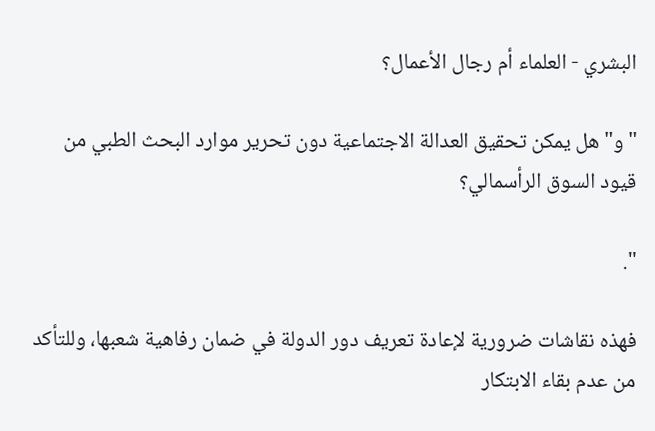البشري - العلماء أم رجال الأعمال؟

" و"هل يمكن تحقيق العدالة الاجتماعية دون تحرير موارد البحث الطبي من قيود السوق الرأسمالي؟

".

فهذه نقاشات ضرورية لإعادة تعريف دور الدولة في ضمان رفاهية شعبها، وللتأكد من عدم بقاء الابتكار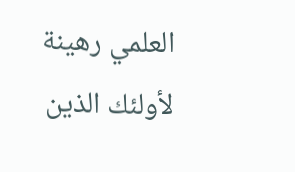العلمي رهينة لأولئك الذين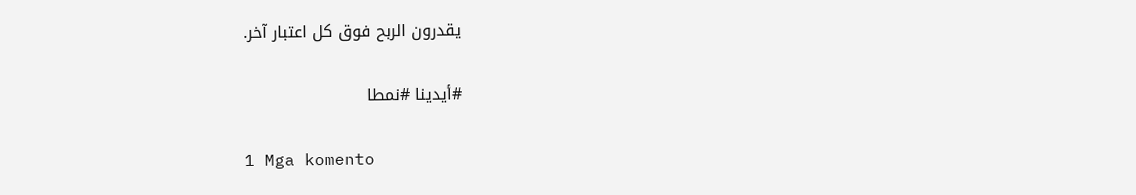يقدرون الربح فوق كل اعتبار آخر.

#أيدينا #نمطا

1 Mga komento